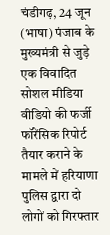चंडीगढ़, 24 जून (भाषा) पंजाब के मुख्यमंत्री से जुड़े एक विवादित सोशल मीडिया वीडियो की फर्जी फॉरेंसिक रिपोर्ट तैयार कराने के मामले में हरियाणा पुलिस द्वारा दो लोगों को गिरफ्तार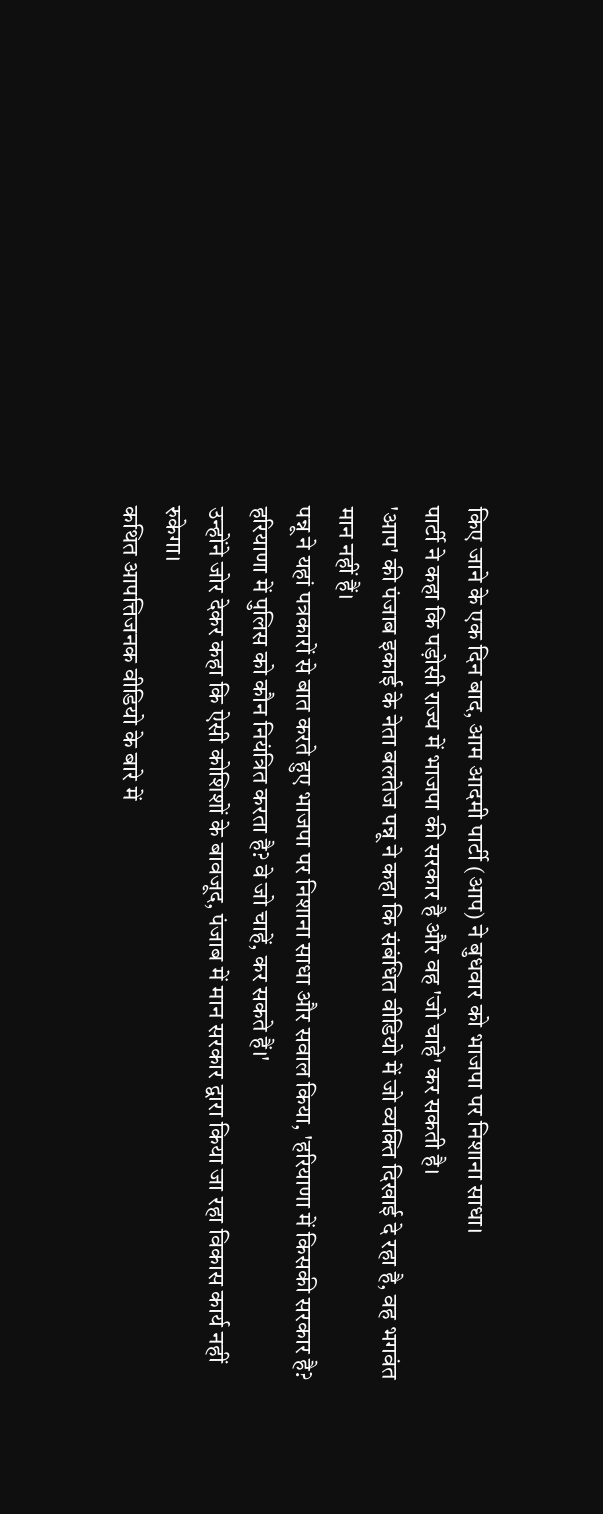किए जाने के एक दिन बाद, आम आदमी पार्टी (आप) ने बुधवार को भाजपा पर निशाना साधा।
पार्टी ने कहा कि पड़ोसी राज्य में भाजपा की सरकार है और वह 'जो चाहे' कर सकती है।
'आप' की पंजाब इकाई के नेता बलतेज पन्नू ने कहा कि संबंधित वीडियो में जो व्यक्ति दिखाई दे रहा है, वह भगवंत मान नहीं हैं।
पन्नू ने यहां पत्रकारों से बात करते हुए भाजपा पर निशाना साधा और सवाल किया, 'हरियाणा में किसकी सरकार है? हरियाणा में पुलिस को कौन नियंत्रित करता है? वे जो चाहें, कर सकते हैं।'
उन्होंने जोर देकर कहा कि ऐसी कोशिशों के बावजूद, पंजाब में मान सरकार द्वारा किया जा रहा विकास कार्य नहीं रुकेगा।
कथित आपत्तिजनक वीडियो के बारे में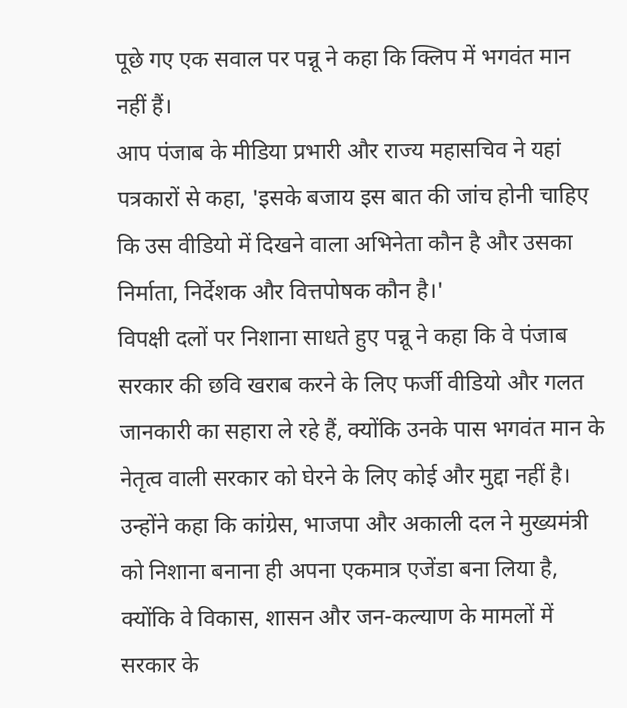पूछे गए एक सवाल पर पन्नू ने कहा कि क्लिप में भगवंत मान नहीं हैं।
आप पंजाब के मीडिया प्रभारी और राज्य महासचिव ने यहां पत्रकारों से कहा, 'इसके बजाय इस बात की जांच होनी चाहिए कि उस वीडियो में दिखने वाला अभिनेता कौन है और उसका निर्माता, निर्देशक और वित्तपोषक कौन है।'
विपक्षी दलों पर निशाना साधते हुए पन्नू ने कहा कि वे पंजाब सरकार की छवि खराब करने के लिए फर्जी वीडियो और गलत जानकारी का सहारा ले रहे हैं, क्योंकि उनके पास भगवंत मान के नेतृत्व वाली सरकार को घेरने के लिए कोई और मुद्दा नहीं है।
उन्होंने कहा कि कांग्रेस, भाजपा और अकाली दल ने मुख्यमंत्री को निशाना बनाना ही अपना एकमात्र एजेंडा बना लिया है, क्योंकि वे विकास, शासन और जन-कल्याण के मामलों में सरकार के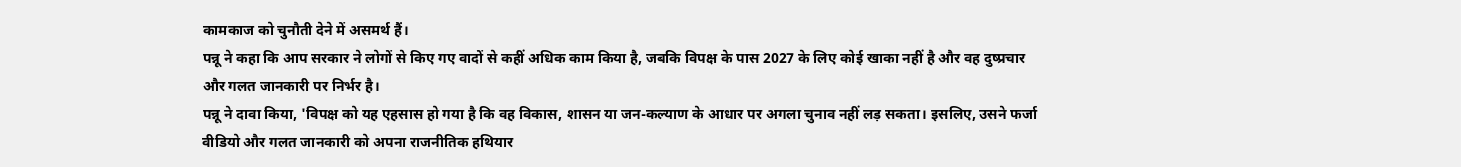कामकाज को चुनौती देने में असमर्थ हैं।
पन्नू ने कहा कि आप सरकार ने लोगों से किए गए वादों से कहीं अधिक काम किया है, जबकि विपक्ष के पास 2027 के लिए कोई खाका नहीं है और वह दुष्प्रचार और गलत जानकारी पर निर्भर है।
पन्नू ने दावा किया, 'विपक्ष को यह एहसास हो गया है कि वह विकास, शासन या जन-कल्याण के आधार पर अगला चुनाव नहीं लड़ सकता। इसलिए, उसने फर्जा वीडियो और गलत जानकारी को अपना राजनीतिक हथियार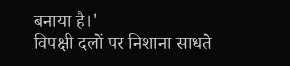बनाया है।'
विपक्षी दलों पर निशाना साधते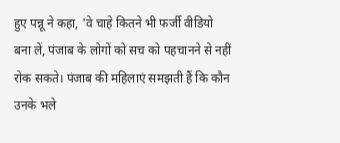हुए पन्नू ने कहा, 'वे चाहे कितने भी फर्जी वीडियो बना लें, पंजाब के लोगों को सच को पहचानने से नहीं रोक सकते। पंजाब की महिलाएं समझती हैं कि कौन उनके भले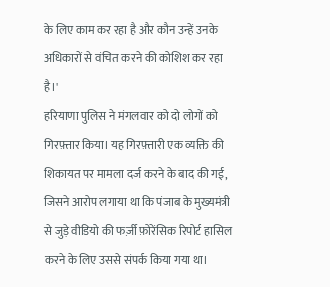के लिए काम कर रहा है और कौन उन्हें उनके अधिकारों से वंचित करने की कोशिश कर रहा है।'
हरियाणा पुलिस ने मंगलवार को दो लोगों को गिरफ़्तार किया। यह गिरफ़्तारी एक व्यक्ति की शिकायत पर मामला दर्ज करने के बाद की गई, जिसने आरोप लगाया था कि पंजाब के मुख्यमंत्री से जुड़े वीडियो की फर्ज़ी फ़ोरेंसिक रिपोर्ट हासिल करने के लिए उससे संपर्क किया गया था।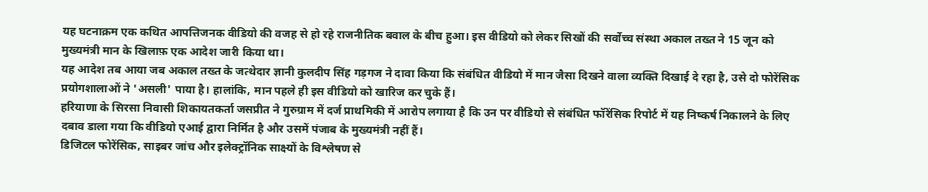यह घटनाक्रम एक कथित आपत्तिजनक वीडियो की वजह से हो रहे राजनीतिक बवाल के बीच हुआ। इस वीडियो को लेकर सिखों की सर्वोच्च संस्था अकाल तख्त ने 15 जून को मुख्यमंत्री मान के खिलाफ़ एक आदेश जारी किया था।
यह आदेश तब आया जब अकाल तख्त के जत्थेदार ज्ञानी कुलदीप सिंह गड़गज ने दावा किया कि संबंधित वीडियो में मान जैसा दिखने वाला व्यक्ति दिखाई दे रहा है, उसे दो फोरेंसिक प्रयोगशालाओं ने 'असली' पाया है। हालांकि, मान पहले ही इस वीडियो को खारिज कर चुके हैं।
हरियाणा के सिरसा निवासी शिकायतकर्ता जसप्रीत ने गुरुग्राम में दर्ज प्राथमिकी में आरोप लगाया है कि उन पर वीडियो से संबंधित फॉरेंसिक रिपोर्ट में यह निष्कर्ष निकालने के लिए दबाव डाला गया कि वीडियो एआई द्वारा निर्मित है और उसमें पंजाब के मुख्यमंत्री नहीं हैं।
डिजिटल फोरेंसिक, साइबर जांच और इलेक्ट्रॉनिक साक्ष्यों के विश्लेषण से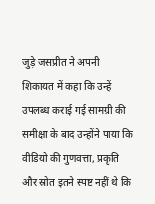जुड़े जसप्रीत ने अपनी शिकायत में कहा कि उन्हें उपलब्ध कराई गई सामग्री की समीक्षा के बाद उन्होंने पाया कि वीडियो की गुणवत्ता, प्रकृति और स्रोत इतने स्पष्ट नहीं थे कि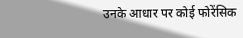उनके आधार पर कोई फोरेंसिक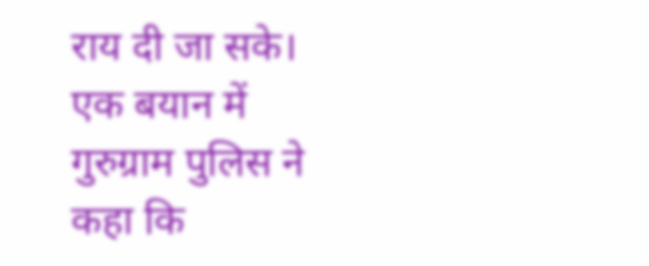राय दी जा सके।
एक बयान में गुरुग्राम पुलिस ने कहा कि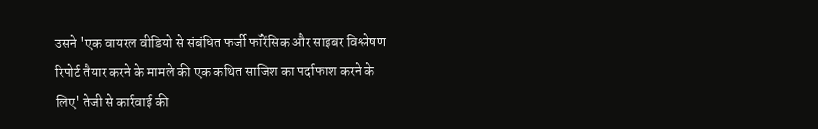उसने 'एक वायरल वीडियो से संबंधित फर्जी फॉरेंसिक और साइबर विश्लेषण रिपोर्ट तैयार करने के मामले की एक कथित साजिश का पर्दाफाश करने के लिए' तेजी से कार्रवाई की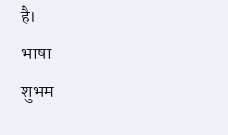है।
भाषा
शुभम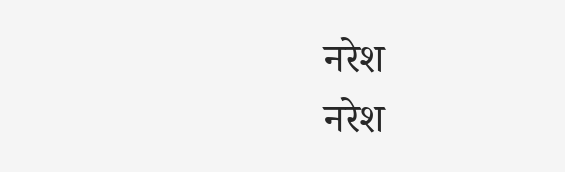नरेश
नरेश